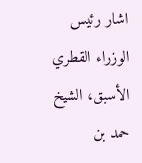اشار رئيس الوزراء القطري الأسبق، الشيخ حمد بن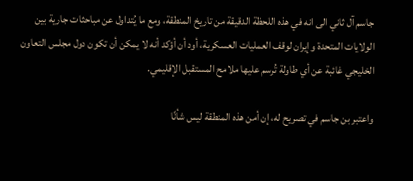جاسم آل ثاني الى انه في هذه اللحظة الدقيقة من تاريخ المنطقة، ومع ما يُتداول عن مباحثات جارية بين الولايات المتحدة وإيران لوقف العمليات العسكرية، أود أن أؤكد أنه لا يمكن أن تكون دول مجلس التعاون الخليجي غائبة عن أي طاولة تُرسم عليها ملامح المستقبل الإقليمي.

واعتبر بن جاسم في تصريح له، إن أمن هذه المنطقة ليس شأنًا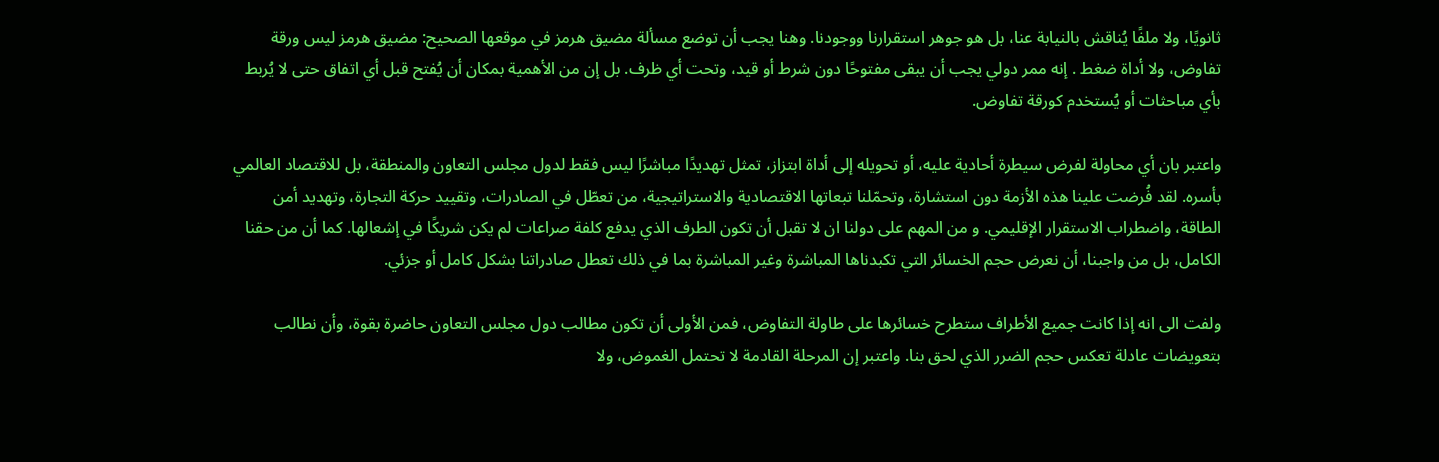ثانويًا، ولا ملفًا يُناقش بالنيابة عنا، بل هو جوهر استقرارنا ووجودنا. وهنا يجب أن توضع مسألة مضيق هرمز في موقعها الصحيح: مضيق هرمز ليس ورقة تفاوض، ولا أداة ضغط . إنه ممر دولي يجب أن يبقى مفتوحًا دون شرط أو قيد، وتحت أي ظرف. بل إن من الأهمية بمكان أن يُفتح قبل أي اتفاق حتى لا يُربط بأي مباحثات أو يُستخدم كورقة تفاوض.

واعتبر بان أي محاولة لفرض سيطرة أحادية عليه، أو تحويله إلى أداة ابتزاز، تمثل تهديدًا مباشرًا ليس فقط لدول مجلس التعاون والمنطقة، بل للاقتصاد العالمي بأسره. لقد فُرضت علينا هذه الأزمة دون استشارة، وتحمّلنا تبعاتها الاقتصادية والاستراتيجية، من تعطّل في الصادرات، وتقييد حركة التجارة، وتهديد أمن الطاقة، واضطراب الاستقرار الإقليمي. و من المهم على دولنا ان لا تقبل أن تكون الطرف الذي يدفع كلفة صراعات لم يكن شريكًا في إشعالها. كما أن من حقنا الكامل، بل من واجبنا، أن نعرض حجم الخسائر التي تكبدناها المباشرة وغير المباشرة بما في ذلك تعطل صادراتنا بشكل كامل أو جزئي.

ولفت الى انه إذا كانت جميع الأطراف ستطرح خسائرها على طاولة التفاوض، فمن الأولى أن تكون مطالب دول مجلس التعاون حاضرة بقوة، وأن نطالب بتعويضات عادلة تعكس حجم الضرر الذي لحق بنا. واعتبر إن المرحلة القادمة لا تحتمل الغموض، ولا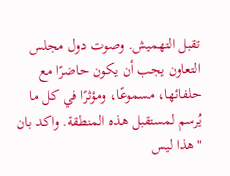تقبل التهميش. وصوت دول مجلس التعاون يجب أن يكون حاضرًا مع حلفائها، مسموعًا، ومؤثرًا في كل ما يُرسم لمستقبل هذه المنطقة. واكد بان "هذا ليس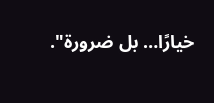خيارًا… بل ضرورة".